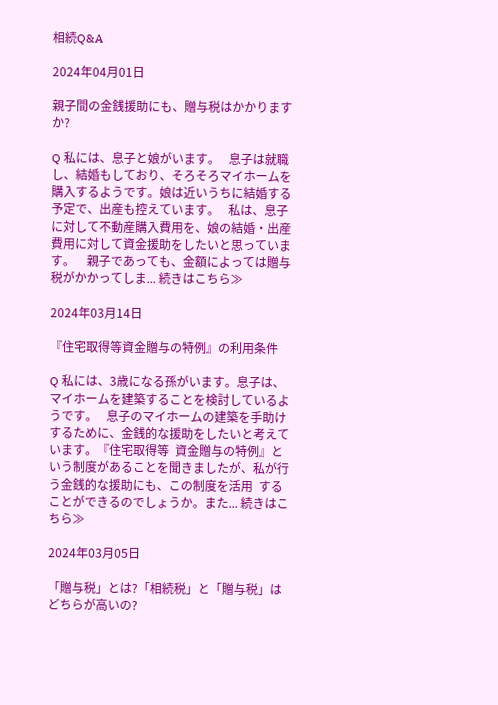相続Q&A

2024年04月01日

親子間の金銭援助にも、贈与税はかかりますか?

Q 私には、息子と娘がいます。   息子は就職し、結婚もしており、そろそろマイホームを購入するようです。娘は近いうちに結婚する  予定で、出産も控えています。   私は、息子に対して不動産購入費用を、娘の結婚・出産費用に対して資金援助をしたいと思っていま  す。    親子であっても、金額によっては贈与税がかかってしま... 続きはこちら≫

2024年03月14日

『住宅取得等資金贈与の特例』の利用条件

Q 私には、3歳になる孫がいます。息子は、マイホームを建築することを検討しているようです。   息子のマイホームの建築を手助けするために、金銭的な援助をしたいと考えています。『住宅取得等  資金贈与の特例』という制度があることを聞きましたが、私が行う金銭的な援助にも、この制度を活用  することができるのでしょうか。また... 続きはこちら≫

2024年03月05日

「贈与税」とは?「相続税」と「贈与税」はどちらが高いの?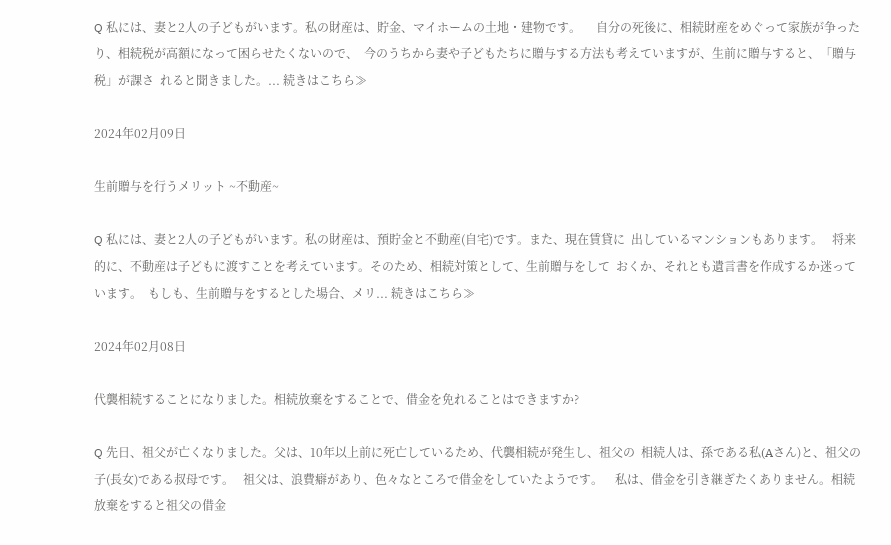Q 私には、妻と2人の子どもがいます。私の財産は、貯金、マイホームの土地・建物です。     自分の死後に、相続財産をめぐって家族が争ったり、相続税が高額になって困らせたくないので、  今のうちから妻や子どもたちに贈与する方法も考えていますが、生前に贈与すると、「贈与税」が課さ  れると聞きました。... 続きはこちら≫

2024年02月09日

生前贈与を行うメリット ~不動産~

Q 私には、妻と2人の子どもがいます。私の財産は、預貯金と不動産(自宅)です。また、現在賃貸に  出しているマンションもあります。   将来的に、不動産は子どもに渡すことを考えています。そのため、相続対策として、生前贈与をして  おくか、それとも遺言書を作成するか迷っています。  もしも、生前贈与をするとした場合、メリ... 続きはこちら≫

2024年02月08日

代襲相続することになりました。相続放棄をすることで、借金を免れることはできますか?

Q 先日、祖父が亡くなりました。父は、10年以上前に死亡しているため、代襲相続が発生し、祖父の  相続人は、孫である私(Aさん)と、祖父の子(長女)である叔母です。   祖父は、浪費癖があり、色々なところで借金をしていたようです。    私は、借金を引き継ぎたくありません。相続放棄をすると祖父の借金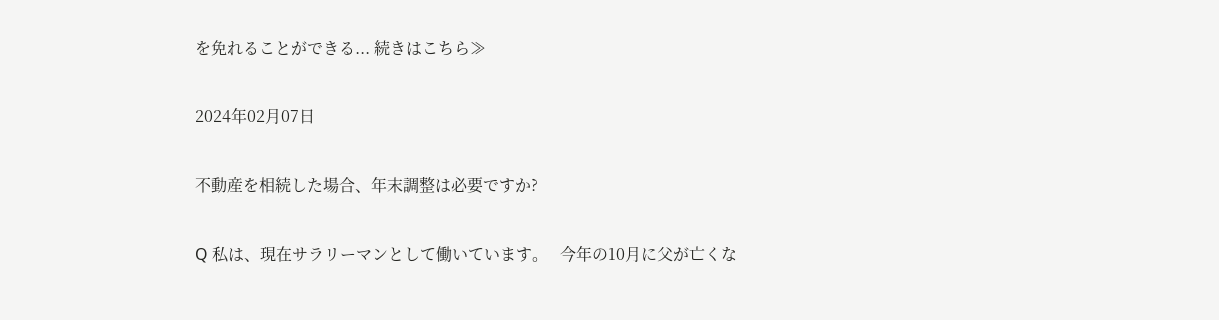を免れることができる... 続きはこちら≫

2024年02月07日

不動産を相続した場合、年末調整は必要ですか?

Q 私は、現在サラリーマンとして働いています。   今年の10月に父が亡くな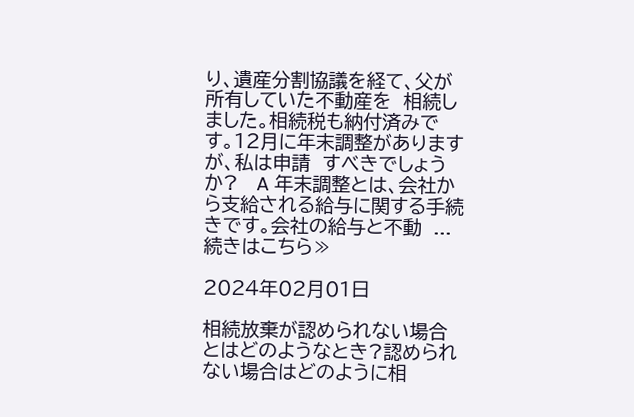り、遺産分割協議を経て、父が所有していた不動産を  相続しました。相続税も納付済みです。12月に年末調整がありますが、私は申請  すべきでしょうか?   A 年末調整とは、会社から支給される給与に関する手続きです。会社の給与と不動  ... 続きはこちら≫

2024年02月01日

相続放棄が認められない場合とはどのようなとき?認められない場合はどのように相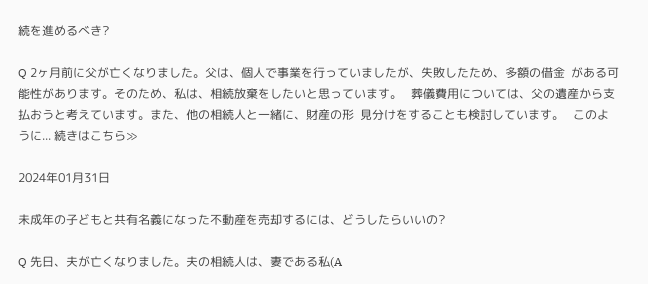続を進めるべき?

Q 2ヶ月前に父が亡くなりました。父は、個人で事業を行っていましたが、失敗したため、多額の借金  がある可能性があります。そのため、私は、相続放棄をしたいと思っています。   葬儀費用については、父の遺産から支払おうと考えています。また、他の相続人と一緒に、財産の形  見分けをすることも検討しています。   このように... 続きはこちら≫

2024年01月31日

未成年の子どもと共有名義になった不動産を売却するには、どうしたらいいの?

Q 先日、夫が亡くなりました。夫の相続人は、妻である私(A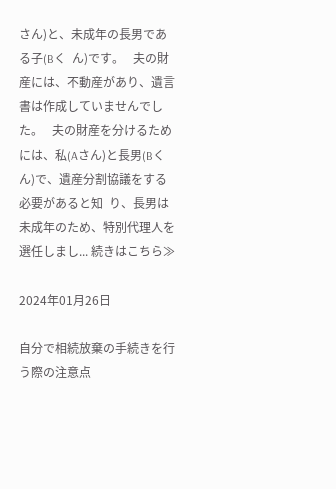さん)と、未成年の長男である子(Bく  ん)です。   夫の財産には、不動産があり、遺言書は作成していませんでした。   夫の財産を分けるためには、私(Aさん)と長男(Bくん)で、遺産分割協議をする必要があると知  り、長男は未成年のため、特別代理人を選任しまし... 続きはこちら≫

2024年01月26日

自分で相続放棄の手続きを行う際の注意点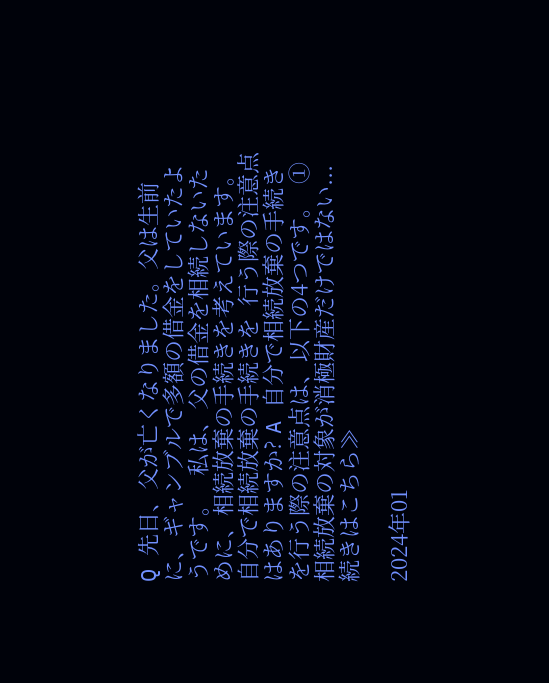Q 先日、父が亡くなりました。父は生前に、ギャンブルで多額の借金をしていたようです。   私は、父の借金を相続しないために、相続放棄の手続きを考えています。自分で相続放棄の手続きを  行う際の注意点はありますか? A 自分で相続放棄の手続きを行う際の注意点は、以下の4つです。  ① 相続放棄の対象が消極財産だけではない... 続きはこちら≫

2024年01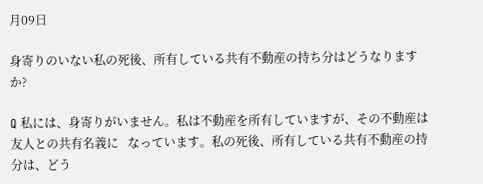月09日

身寄りのいない私の死後、所有している共有不動産の持ち分はどうなりますか?

Q 私には、身寄りがいません。私は不動産を所有していますが、その不動産は友人との共有名義に   なっています。私の死後、所有している共有不動産の持分は、どう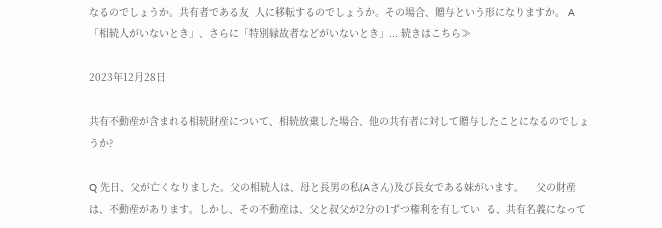なるのでしょうか。共有者である友  人に移転するのでしょうか。その場合、贈与という形になりますか。 A 「相続人がいないとき」、さらに「特別縁故者などがいないとき」... 続きはこちら≫

2023年12月28日

共有不動産が含まれる相続財産について、相続放棄した場合、他の共有者に対して贈与したことになるのでしょうか?

Q 先日、父が亡くなりました。父の相続人は、母と長男の私(Aさん)及び長女である妹がいます。    父の財産は、不動産があります。しかし、その不動産は、父と叔父が2分の1ずつ権利を有してい  る、共有名義になって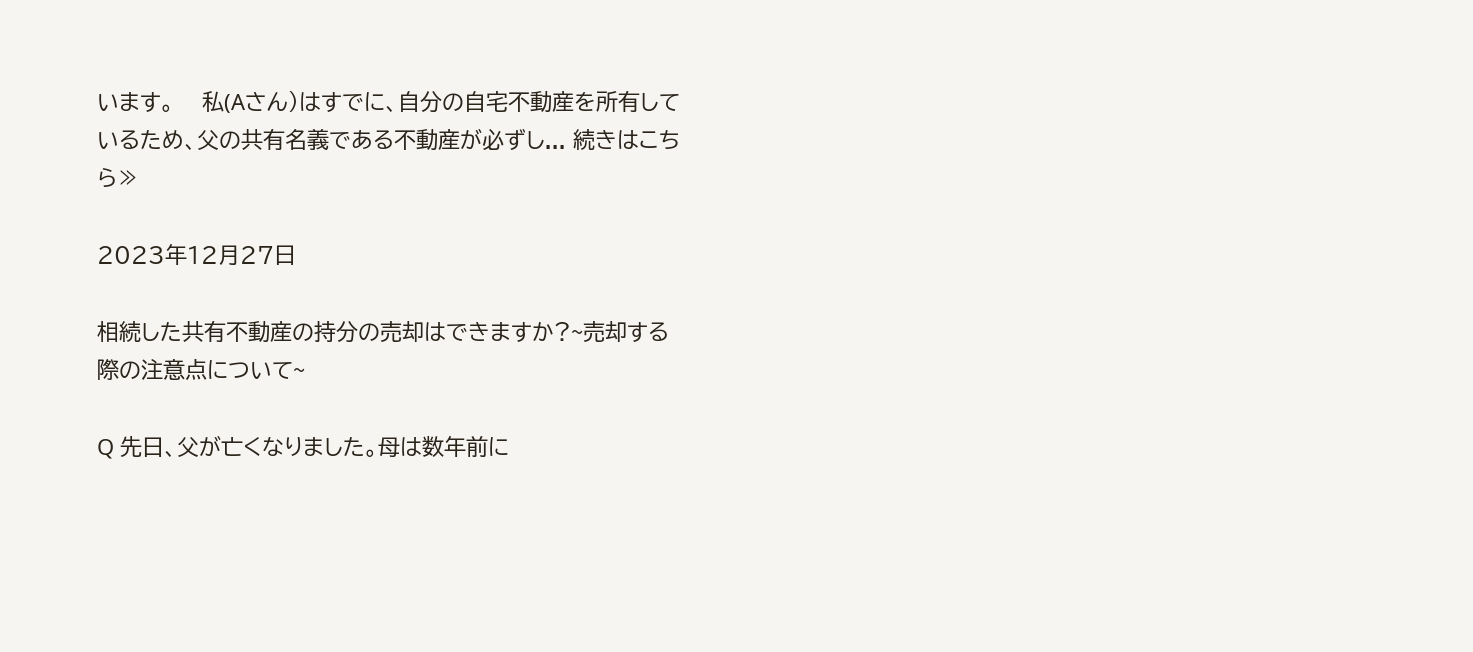います。    私(Aさん)はすでに、自分の自宅不動産を所有しているため、父の共有名義である不動産が必ずし... 続きはこちら≫

2023年12月27日

相続した共有不動産の持分の売却はできますか?~売却する際の注意点について~

Q 先日、父が亡くなりました。母は数年前に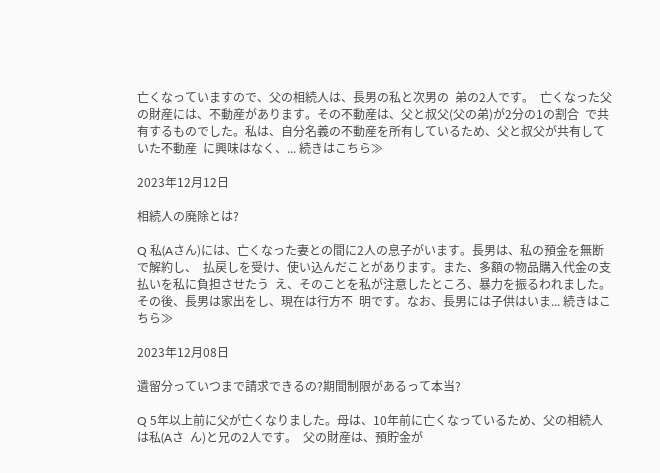亡くなっていますので、父の相続人は、長男の私と次男の  弟の2人です。  亡くなった父の財産には、不動産があります。その不動産は、父と叔父(父の弟)が2分の1の割合  で共有するものでした。私は、自分名義の不動産を所有しているため、父と叔父が共有していた不動産  に興味はなく、... 続きはこちら≫

2023年12月12日

相続人の廃除とは?

Q 私(Aさん)には、亡くなった妻との間に2人の息子がいます。長男は、私の預金を無断で解約し、  払戻しを受け、使い込んだことがあります。また、多額の物品購入代金の支払いを私に負担させたう  え、そのことを私が注意したところ、暴力を振るわれました。その後、長男は家出をし、現在は行方不  明です。なお、長男には子供はいま... 続きはこちら≫

2023年12月08日

遺留分っていつまで請求できるの?期間制限があるって本当?

Q 5年以上前に父が亡くなりました。母は、10年前に亡くなっているため、父の相続人は私(Aさ  ん)と兄の2人です。  父の財産は、預貯金が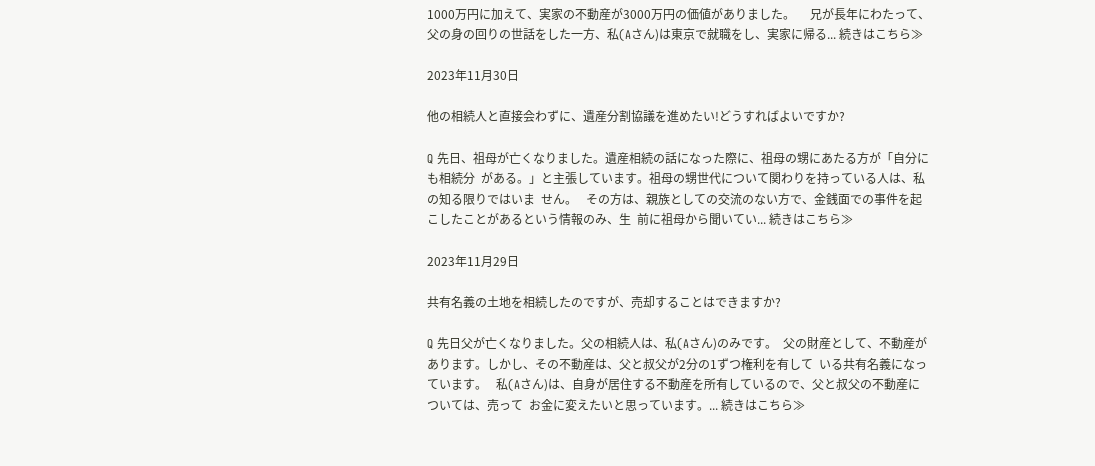1000万円に加えて、実家の不動産が3000万円の価値がありました。     兄が長年にわたって、父の身の回りの世話をした一方、私(Aさん)は東京で就職をし、実家に帰る... 続きはこちら≫

2023年11月30日

他の相続人と直接会わずに、遺産分割協議を進めたい!どうすればよいですか?

Q 先日、祖母が亡くなりました。遺産相続の話になった際に、祖母の甥にあたる方が「自分にも相続分  がある。」と主張しています。祖母の甥世代について関わりを持っている人は、私の知る限りではいま  せん。   その方は、親族としての交流のない方で、金銭面での事件を起こしたことがあるという情報のみ、生  前に祖母から聞いてい... 続きはこちら≫

2023年11月29日

共有名義の土地を相続したのですが、売却することはできますか?

Q 先日父が亡くなりました。父の相続人は、私(Aさん)のみです。  父の財産として、不動産があります。しかし、その不動産は、父と叔父が2分の1ずつ権利を有して  いる共有名義になっています。   私(Aさん)は、自身が居住する不動産を所有しているので、父と叔父の不動産については、売って  お金に変えたいと思っています。... 続きはこちら≫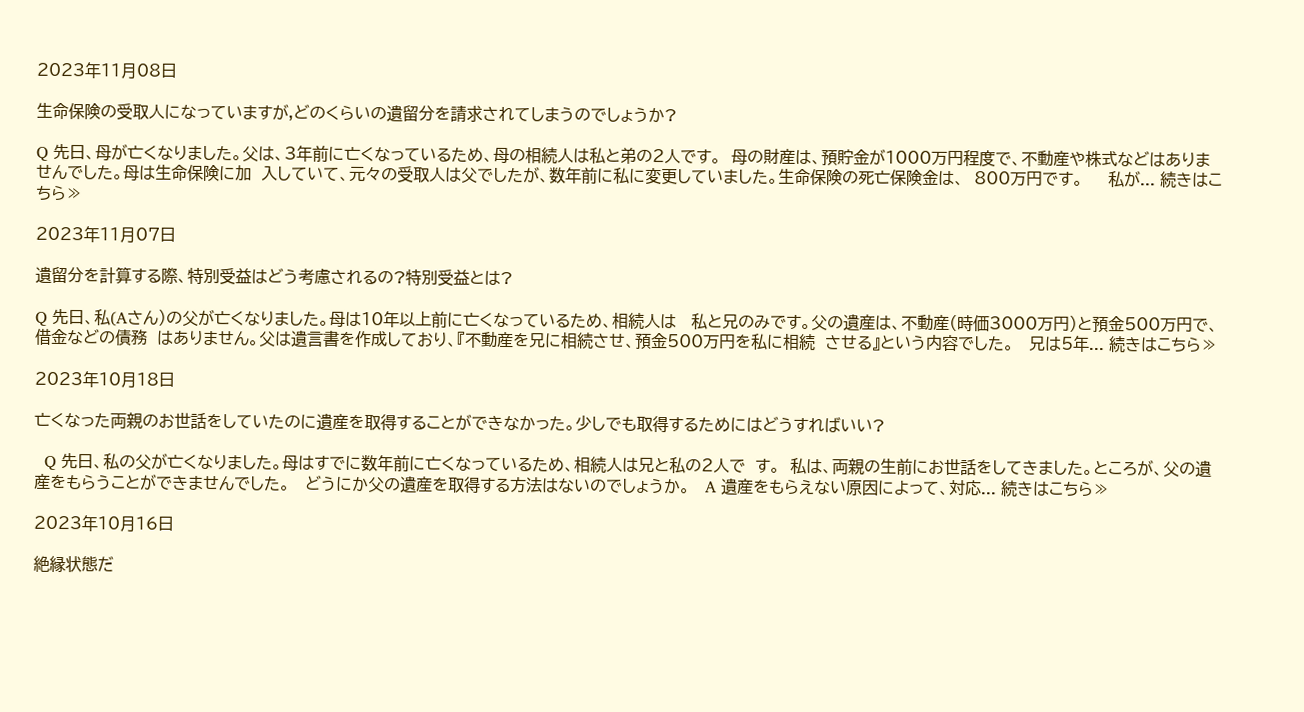2023年11月08日

生命保険の受取人になっていますが,どのくらいの遺留分を請求されてしまうのでしょうか?

Q 先日、母が亡くなりました。父は、3年前に亡くなっているため、母の相続人は私と弟の2人です。  母の財産は、預貯金が1000万円程度で、不動産や株式などはありませんでした。母は生命保険に加  入していて、元々の受取人は父でしたが、数年前に私に変更していました。生命保険の死亡保険金は、  800万円です。     私が... 続きはこちら≫

2023年11月07日

遺留分を計算する際、特別受益はどう考慮されるの?特別受益とは?

Q 先日、私(Aさん)の父が亡くなりました。母は10年以上前に亡くなっているため、相続人は   私と兄のみです。父の遺産は、不動産(時価3000万円)と預金500万円で、借金などの債務  はありません。父は遺言書を作成しており、『不動産を兄に相続させ、預金500万円を私に相続  させる』という内容でした。   兄は5年... 続きはこちら≫

2023年10月18日

亡くなった両親のお世話をしていたのに遺産を取得することができなかった。少しでも取得するためにはどうすればいい?

  Q 先日、私の父が亡くなりました。母はすでに数年前に亡くなっているため、相続人は兄と私の2人で  す。  私は、両親の生前にお世話をしてきました。ところが、父の遺産をもらうことができませんでした。   どうにか父の遺産を取得する方法はないのでしょうか。   A 遺産をもらえない原因によって、対応... 続きはこちら≫

2023年10月16日

絶縁状態だ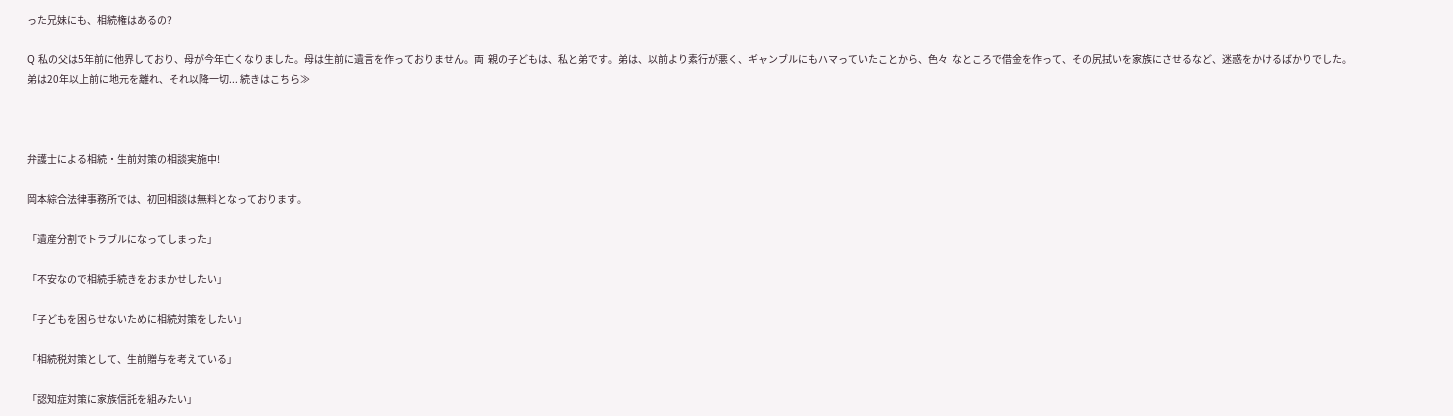った兄妹にも、相続権はあるの?

Q 私の父は5年前に他界しており、母が今年亡くなりました。母は生前に遺言を作っておりません。両  親の子どもは、私と弟です。弟は、以前より素行が悪く、ギャンブルにもハマっていたことから、色々  なところで借金を作って、その尻拭いを家族にさせるなど、迷惑をかけるばかりでした。  弟は20年以上前に地元を離れ、それ以降一切... 続きはこちら≫



弁護士による相続・生前対策の相談実施中!

岡本綜合法律事務所では、初回相談は無料となっております。

「遺産分割でトラブルになってしまった」

「不安なので相続手続きをおまかせしたい」

「子どもを困らせないために相続対策をしたい」

「相続税対策として、生前贈与を考えている」

「認知症対策に家族信託を組みたい」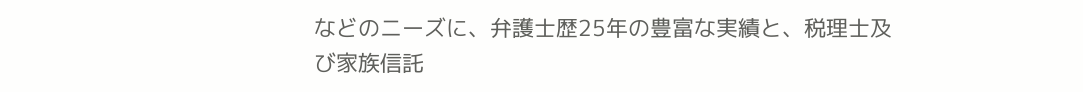などのニーズに、弁護士歴25年の豊富な実績と、税理士及び家族信託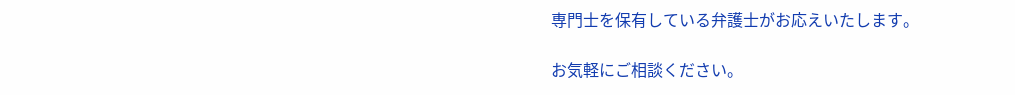専門士を保有している弁護士がお応えいたします。

お気軽にご相談ください。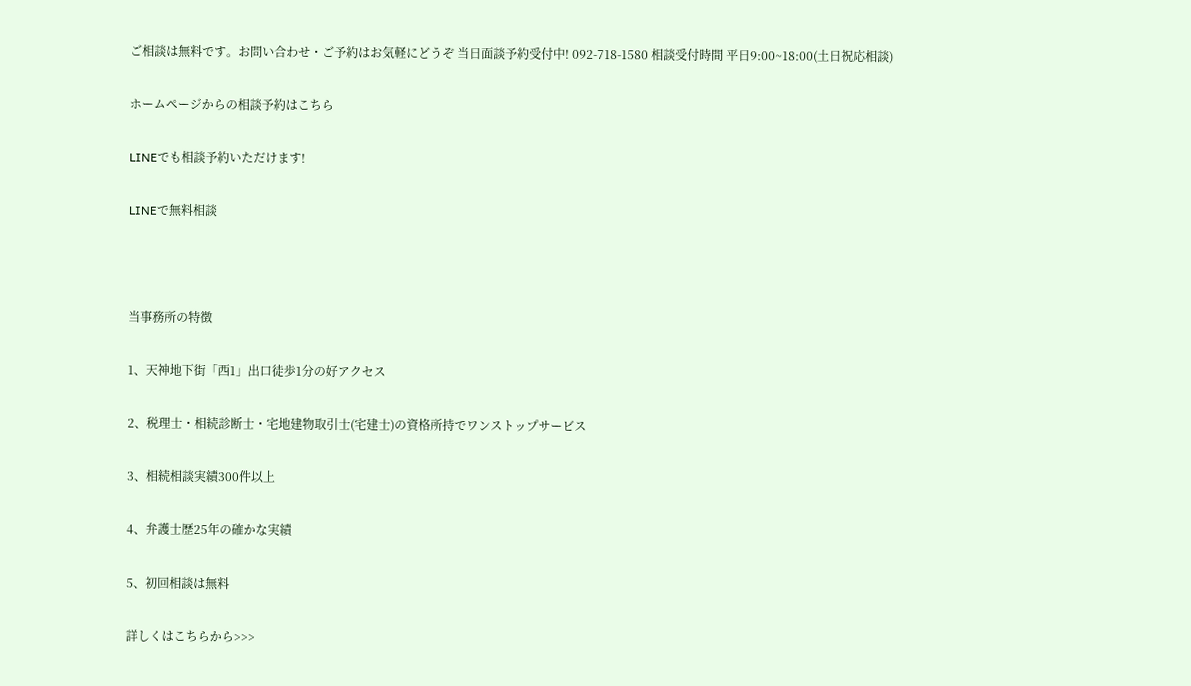ご相談は無料です。お問い合わせ・ご予約はお気軽にどうぞ 当日面談予約受付中! 092-718-1580 相談受付時間 平日9:00~18:00(土日祝応相談)

ホームページからの相談予約はこちら

LINEでも相談予約いただけます!

LINEで無料相談



当事務所の特徴

1、天神地下街「西1」出口徒歩1分の好アクセス

2、税理士・相続診断士・宅地建物取引士(宅建士)の資格所持でワンストップサービス

3、相続相談実績300件以上

4、弁護士歴25年の確かな実績

5、初回相談は無料

詳しくはこちらから>>>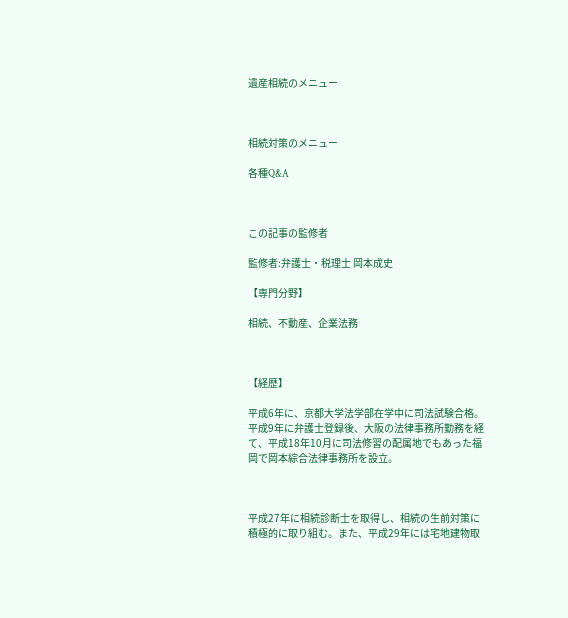遺産相続のメニュー



相続対策のメニュー

各種Q&A



この記事の監修者

監修者:弁護士・税理士 岡本成史

【専門分野】

相続、不動産、企業法務



【経歴】

平成6年に、京都大学法学部在学中に司法試験合格。平成9年に弁護士登録後、大阪の法律事務所勤務を経て、平成18年10月に司法修習の配属地でもあった福岡で岡本綜合法律事務所を設立。



平成27年に相続診断士を取得し、相続の生前対策に積極的に取り組む。また、平成29年には宅地建物取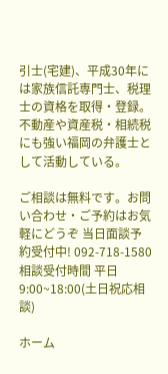引士(宅建)、平成30年には家族信託専門士、税理士の資格を取得・登録。不動産や資産税・相続税にも強い福岡の弁護士として活動している。

ご相談は無料です。お問い合わせ・ご予約はお気軽にどうぞ 当日面談予約受付中! 092-718-1580 相談受付時間 平日9:00~18:00(土日祝応相談)

ホーム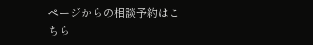ページからの相談予約はこちら